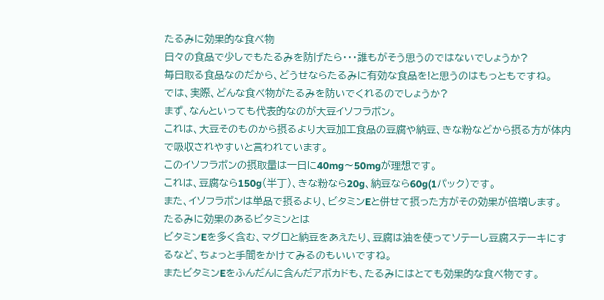たるみに効果的な食べ物
日々の食品で少しでもたるみを防げたら・・・誰もがそう思うのではないでしょうか?
毎日取る食品なのだから、どうせならたるみに有効な食品を!と思うのはもっともですね。
では、実際、どんな食べ物がたるみを防いでくれるのでしょうか?
まず、なんといっても代表的なのが大豆イソフラボン。
これは、大豆そのものから摂るより大豆加工食品の豆腐や納豆、きな粉などから摂る方が体内で吸収されやすいと言われています。
このイソフラボンの摂取量は一日に40mg〜50mgが理想です。
これは、豆腐なら150g(半丁)、きな粉なら20g、納豆なら60g(1パック)です。
また、イソフラボンは単品で摂るより、ビタミンEと併せて摂った方がその効果が倍増します。
たるみに効果のあるビタミンとは
ビタミンEを多く含む、マグロと納豆をあえたり、豆腐は油を使ってソテーし豆腐ステーキにするなど、ちょっと手間をかけてみるのもいいですね。
またビタミンEをふんだんに含んだアボカドも、たるみにはとても効果的な食べ物です。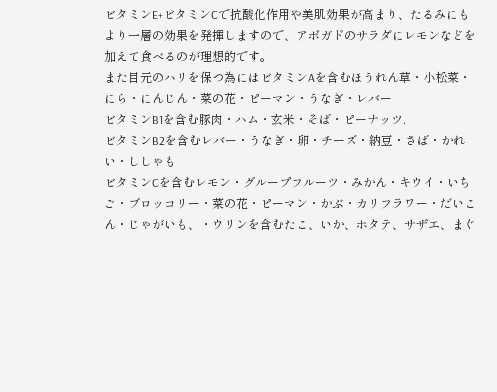ビタミンE+ビタミンCで抗酸化作用や美肌効果が高まり、たるみにもより一層の効果を発揮しますので、アボガドのサラダにレモンなどを加えて食べるのが理想的です。
また目元のハリを保つ為にはビタミンAを含むほうれん草・小松菜・にら・にんじん・菜の花・ピーマン・うなぎ・レバー
ビタミンB1を含む豚肉・ハム・玄米・そば・ピーナッツ.
ビタミンB2を含むレバー・うなぎ・卵・チーズ・納豆・さば・かれい・ししゃも
ビタミンCを含むレモン・グループフルーツ・みかん・キウイ・いちご・ブロッコリー・菜の花・ピーマン・かぶ・カリフラワー・だいこん・じゃがいも、・ウリンを含むたこ、いか、ホタテ、サザエ、まぐ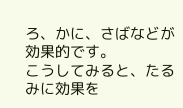ろ、かに、さばなどが効果的です。
こうしてみると、たるみに効果を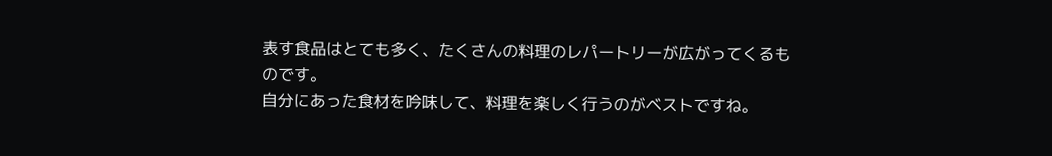表す食品はとても多く、たくさんの料理のレパートリーが広がってくるものです。
自分にあった食材を吟味して、料理を楽しく行うのがベストですね。